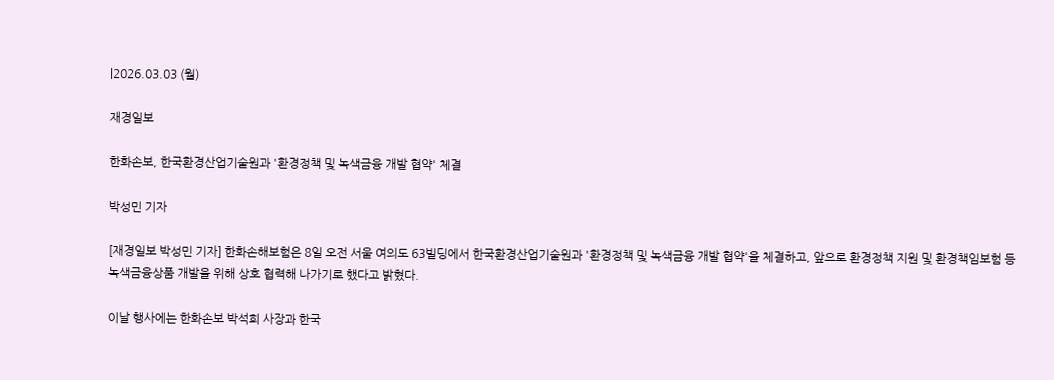|2026.03.03 (월)

재경일보

한화손보, 한국환경산업기술원과 '환경정책 및 녹색금융 개발 협약' 체결

박성민 기자

[재경일보 박성민 기자] 한화손해보험은 8일 오전 서울 여의도 63빌딩에서 한국환경산업기술원과 '환경정책 및 녹색금융 개발 협약'을 체결하고, 앞으로 환경정책 지원 및 환경책임보험 등 녹색금융상품 개발을 위해 상호 협력해 나가기로 했다고 밝혔다.

이날 행사에는 한화손보 박석희 사장과 한국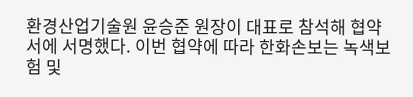환경산업기술원 윤승준 원장이 대표로 참석해 협약서에 서명했다. 이번 협약에 따라 한화손보는 녹색보험 및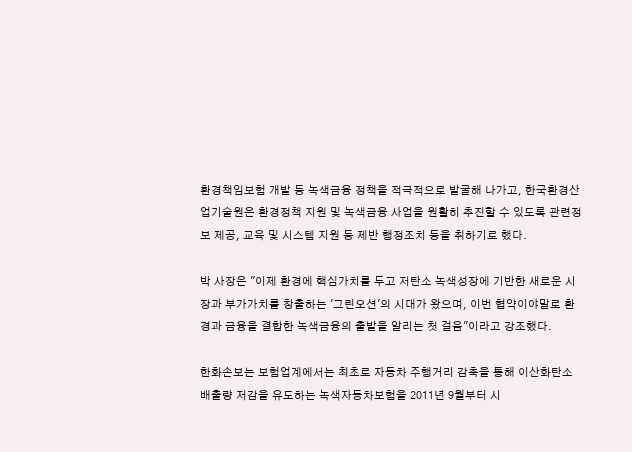환경책임보험 개발 등 녹색금융 정책을 적극적으로 발굴해 나가고, 한국환경산업기술원은 환경정책 지원 및 녹색금융 사업을 원활히 추진할 수 있도록 관련정보 제공, 교육 및 시스템 지원 등 제반 행정조치 등을 취하기로 했다.

박 사장은 "이제 환경에 핵심가치를 두고 저탄소 녹색성장에 기반한 새로운 시장과 부가가치를 창출하는 '그린오션'의 시대가 왔으며, 이번 협약이야말로 환경과 금융을 결합한 녹색금융의 출발을 알리는 첫 걸음"이라고 강조했다.

한화손보는 보험업계에서는 최초로 자동차 주행거리 감축을 통해 이산화탄소 배출량 저감을 유도하는 녹색자동차보험을 2011년 9월부터 시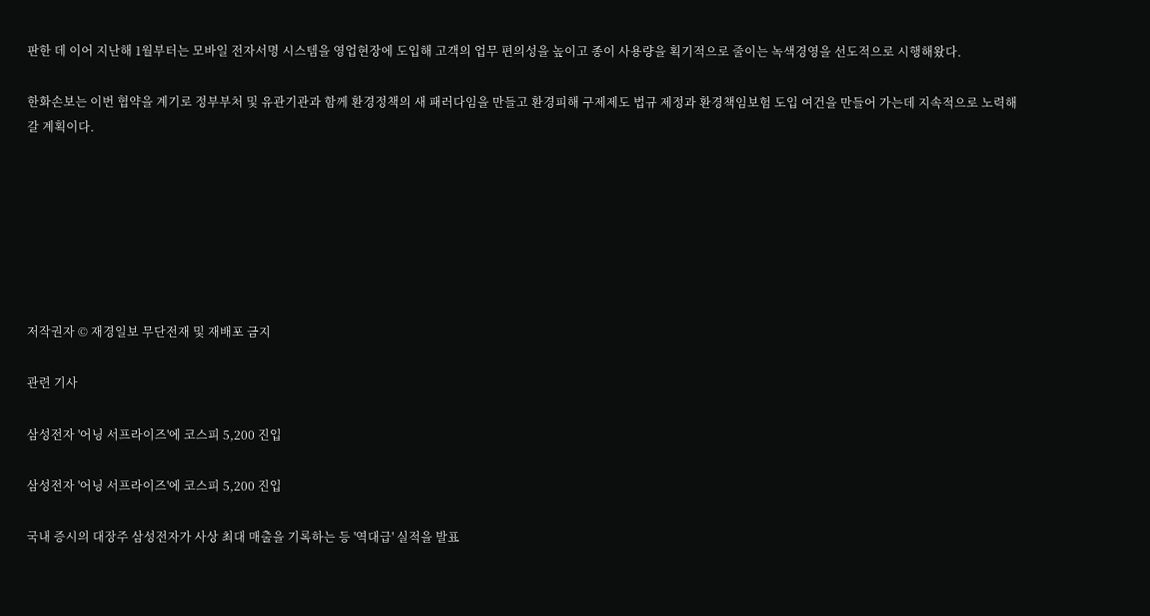판한 데 이어 지난해 1월부터는 모바일 전자서명 시스템을 영업현장에 도입해 고객의 업무 편의성을 높이고 종이 사용량을 획기적으로 줄이는 녹색경영을 선도적으로 시행해왔다.

한화손보는 이번 협약을 계기로 정부부처 및 유관기관과 함께 환경정책의 새 패러다임을 만들고 환경피해 구제제도 법규 제정과 환경책임보험 도입 여건을 만들어 가는데 지속적으로 노력해갈 계획이다.







저작권자 © 재경일보 무단전재 및 재배포 금지

관련 기사

삼성전자 '어닝 서프라이즈'에 코스피 5,200 진입

삼성전자 '어닝 서프라이즈'에 코스피 5,200 진입

국내 증시의 대장주 삼성전자가 사상 최대 매출을 기록하는 등 '역대급' 실적을 발표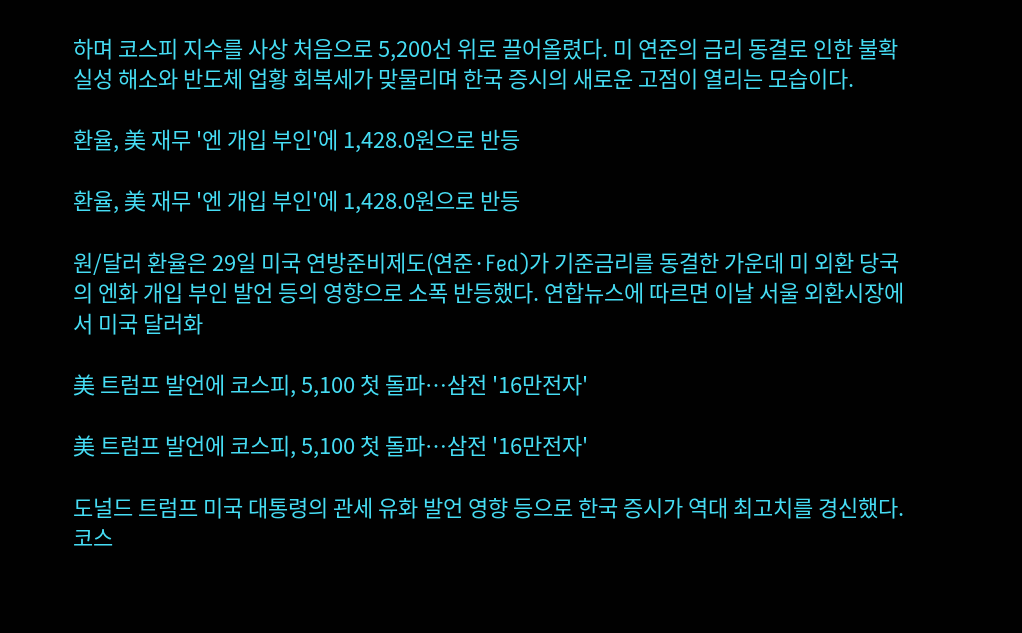하며 코스피 지수를 사상 처음으로 5,200선 위로 끌어올렸다. 미 연준의 금리 동결로 인한 불확실성 해소와 반도체 업황 회복세가 맞물리며 한국 증시의 새로운 고점이 열리는 모습이다.

환율, 美 재무 '엔 개입 부인'에 1,428.0원으로 반등

환율, 美 재무 '엔 개입 부인'에 1,428.0원으로 반등

원/달러 환율은 29일 미국 연방준비제도(연준·Fed)가 기준금리를 동결한 가운데 미 외환 당국의 엔화 개입 부인 발언 등의 영향으로 소폭 반등했다. 연합뉴스에 따르면 이날 서울 외환시장에서 미국 달러화

美 트럼프 발언에 코스피, 5,100 첫 돌파…삼전 '16만전자'

美 트럼프 발언에 코스피, 5,100 첫 돌파…삼전 '16만전자'

도널드 트럼프 미국 대통령의 관세 유화 발언 영향 등으로 한국 증시가 역대 최고치를 경신했다. 코스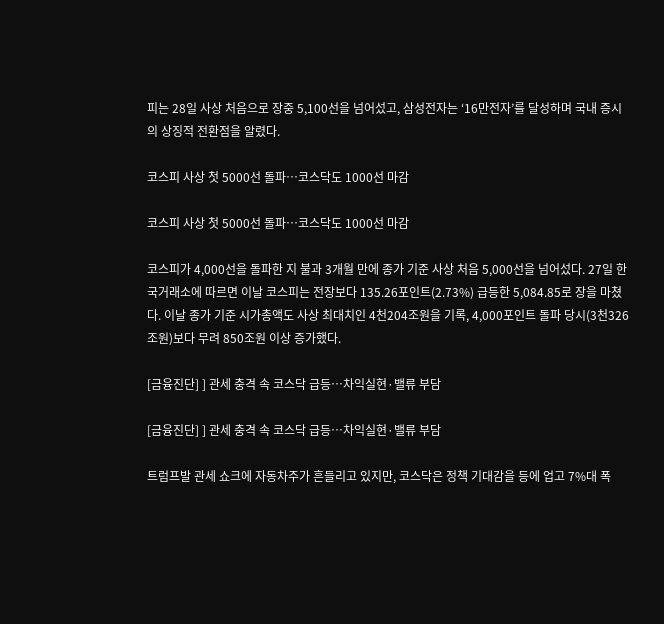피는 28일 사상 처음으로 장중 5,100선을 넘어섰고, 삼성전자는 ‘16만전자’를 달성하며 국내 증시의 상징적 전환점을 알렸다.

코스피 사상 첫 5000선 돌파…코스닥도 1000선 마감

코스피 사상 첫 5000선 돌파…코스닥도 1000선 마감

코스피가 4,000선을 돌파한 지 불과 3개월 만에 종가 기준 사상 처음 5,000선을 넘어섰다. 27일 한국거래소에 따르면 이날 코스피는 전장보다 135.26포인트(2.73%) 급등한 5,084.85로 장을 마쳤다. 이날 종가 기준 시가총액도 사상 최대치인 4천204조원을 기록, 4,000포인트 돌파 당시(3천326조원)보다 무려 850조원 이상 증가했다.

[금융진단] ] 관세 충격 속 코스닥 급등…차익실현·밸류 부담

[금융진단] ] 관세 충격 속 코스닥 급등…차익실현·밸류 부담

트럼프발 관세 쇼크에 자동차주가 흔들리고 있지만, 코스닥은 정책 기대감을 등에 업고 7%대 폭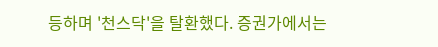등하며 '천스닥'을 탈환했다. 증권가에서는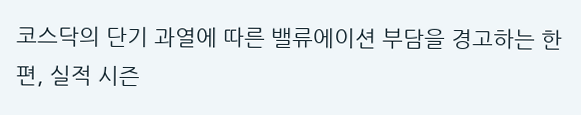코스닥의 단기 과열에 따른 밸류에이션 부담을 경고하는 한편, 실적 시즌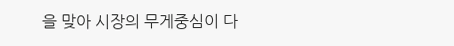을 맞아 시장의 무게중심이 다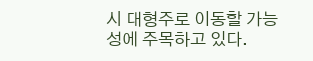시 대형주로 이동할 가능성에 주목하고 있다.